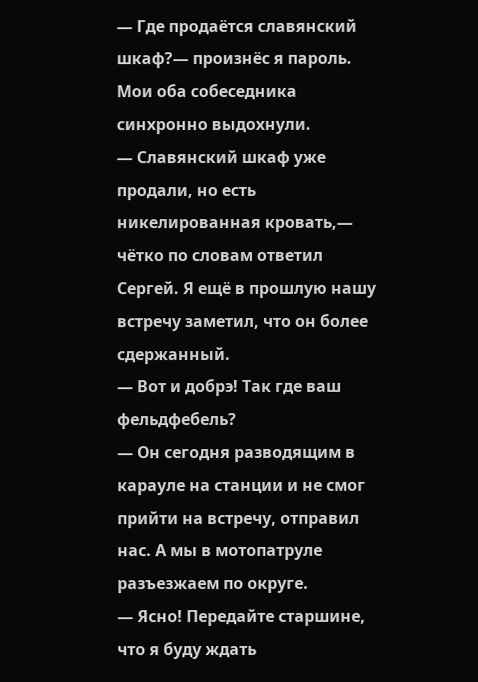— Где продаётся славянский шкаф?— произнёс я пароль. Мои оба собеседника синхронно выдохнули.
— Славянский шкаф уже продали, но есть никелированная кровать,— чётко по словам ответил Сергей. Я ещё в прошлую нашу встречу заметил, что он более сдержанный.
— Вот и добрэ! Так где ваш фельдфебель?
— Он сегодня разводящим в карауле на станции и не смог прийти на встречу, отправил нас. А мы в мотопатруле разъезжаем по округе.
— Ясно! Передайте старшине, что я буду ждать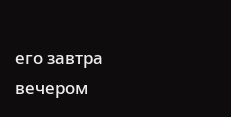его завтра вечером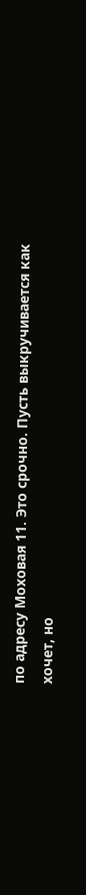по адресу Моховая 11. Это срочно. Пусть выкручивается как хочет, но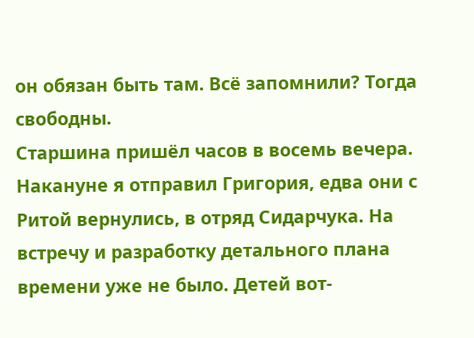он обязан быть там. Всё запомнили? Тогда свободны.
Старшина пришёл часов в восемь вечера. Накануне я отправил Григория, едва они с Ритой вернулись, в отряд Сидарчука. На встречу и разработку детального плана времени уже не было. Детей вот-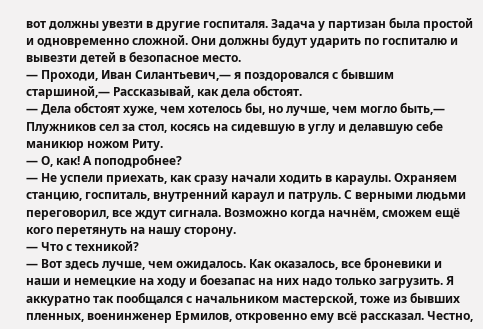вот должны увезти в другие госпиталя. Задача у партизан была простой и одновременно сложной. Они должны будут ударить по госпиталю и вывезти детей в безопасное место.
— Проходи, Иван Силантьевич,— я поздоровался с бывшим старшиной,— Рассказывай, как дела обстоят.
— Дела обстоят хуже, чем хотелось бы, но лучше, чем могло быть,— Плужников сел за стол, косясь на сидевшую в углу и делавшую себе маникюр ножом Риту.
— О, как! А поподробнее?
— Не успели приехать, как сразу начали ходить в караулы. Охраняем станцию, госпиталь, внутренний караул и патруль. С верными людьми переговорил, все ждут сигнала. Возможно когда начнём, сможем ещё кого перетянуть на нашу сторону.
— Что с техникой?
— Вот здесь лучше, чем ожидалось. Как оказалось, все броневики и наши и немецкие на ходу и боезапас на них надо только загрузить. Я аккуратно так пообщался с начальником мастерской, тоже из бывших пленных, военинженер Ермилов, откровенно ему всё рассказал. Честно,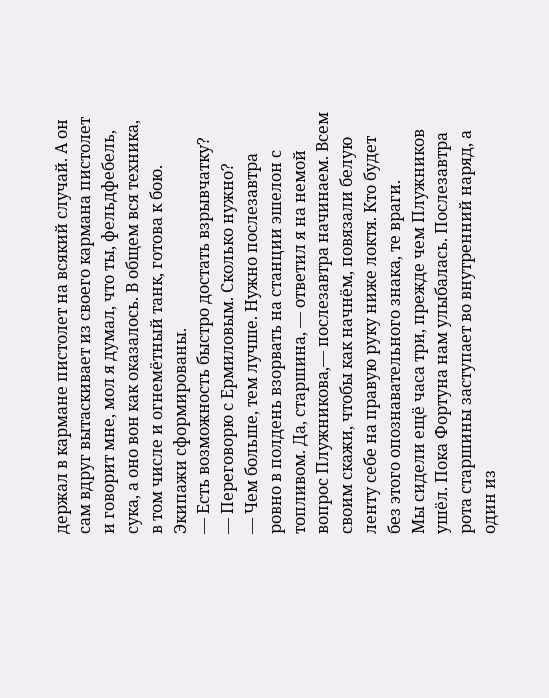держал в кармане пистолет на всякий случай. А он сам вдруг вытаскивает из своего кармана пистолет и говорит мне, мол я думал, что ты, фельдфебель, сука, а оно вон как оказалось. В общем вся техника, в том числе и огнемётный танк, готова к бою. Экипажи сформированы.
— Есть возможность быстро достать взрывчатку?
— Переговорю с Ермиловым. Сколько нужно?
— Чем больше, тем лучше. Нужно послезавтра ровно в полдень взорвать на станции эшелон с топливом. Да, старшина, — ответил я на немой вопрос Плужникова,— послезавтра начинаем. Всем своим скажи, чтобы как начнём, повязали белую ленту себе на правую руку ниже локтя. Кто будет без этого опознавательного знака, те враги.
Мы сидели ещё часа три, прежде чем Плужников ушёл. Пока Фортуна нам улыбалась. Послезавтра рота старшины заступает во внутренний наряд, а один из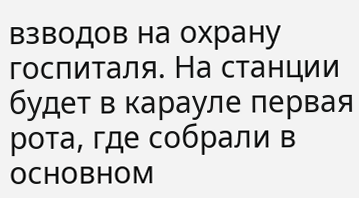взводов на охрану госпиталя. На станции будет в карауле первая рота, где собрали в основном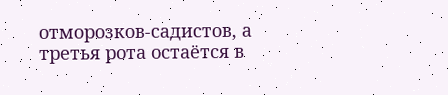отморозков-садистов, а третья рота остаётся в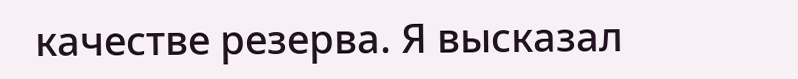качестве резерва. Я высказал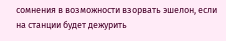сомнения в возможности взорвать эшелон, если на станции будет дежурить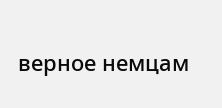верное немцам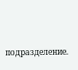подразделение.